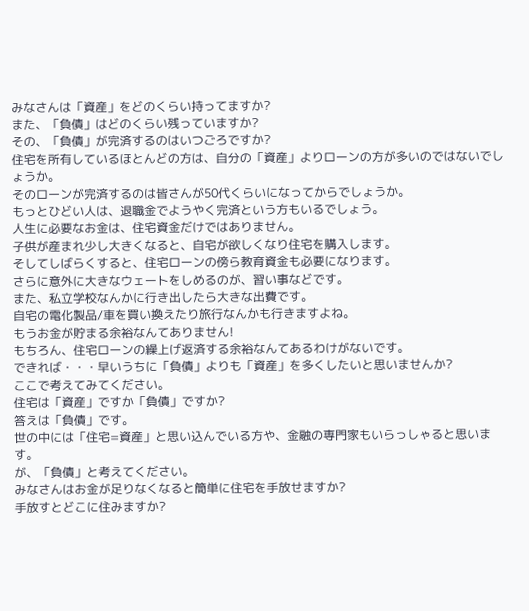みなさんは「資産」をどのくらい持ってますか?
また、「負債」はどのくらい残っていますか?
その、「負債」が完済するのはいつごろですか?
住宅を所有しているほとんどの方は、自分の「資産」よりローンの方が多いのではないでしょうか。
そのローンが完済するのは皆さんが50代くらいになってからでしょうか。
もっとひどい人は、退職金でようやく完済という方もいるでしょう。
人生に必要なお金は、住宅資金だけではありません。
子供が産まれ少し大きくなると、自宅が欲しくなり住宅を購入します。
そしてしばらくすると、住宅ローンの傍ら教育資金も必要になります。
さらに意外に大きなウェートをしめるのが、習い事などです。
また、私立学校なんかに行き出したら大きな出費です。
自宅の電化製品/車を買い換えたり旅行なんかも行きますよね。
もうお金が貯まる余裕なんてありません!
もちろん、住宅ローンの繰上げ返済する余裕なんてあるわけがないです。
できれば・・・早いうちに「負債」よりも「資産」を多くしたいと思いませんか?
ここで考えてみてください。
住宅は「資産」ですか「負債」ですか?
答えは「負債」です。
世の中には「住宅=資産」と思い込んでいる方や、金融の専門家もいらっしゃると思います。
が、「負債」と考えてください。
みなさんはお金が足りなくなると簡単に住宅を手放せますか?
手放すとどこに住みますか?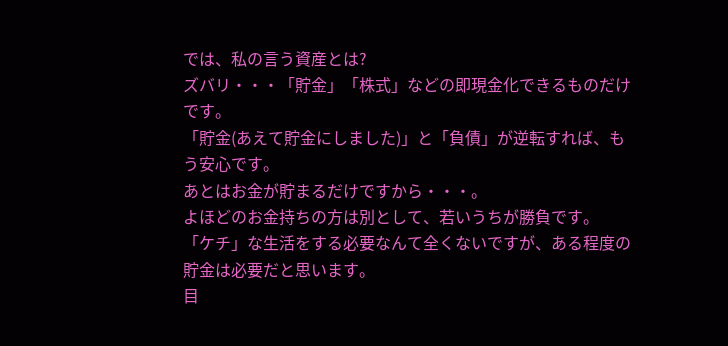では、私の言う資産とは?
ズバリ・・・「貯金」「株式」などの即現金化できるものだけです。
「貯金(あえて貯金にしました)」と「負債」が逆転すれば、もう安心です。
あとはお金が貯まるだけですから・・・。
よほどのお金持ちの方は別として、若いうちが勝負です。
「ケチ」な生活をする必要なんて全くないですが、ある程度の貯金は必要だと思います。
目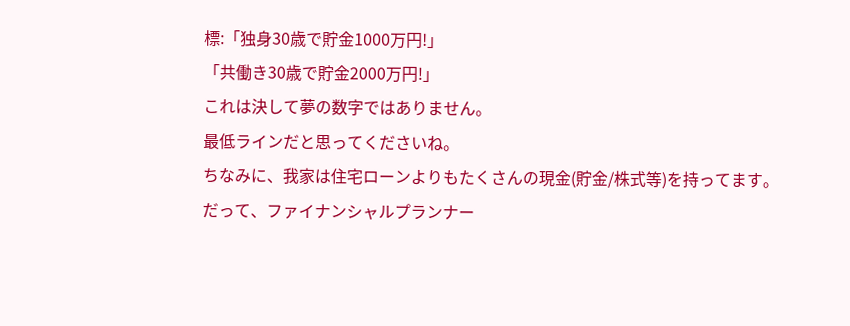標:「独身30歳で貯金1000万円!」
「共働き30歳で貯金2000万円!」
これは決して夢の数字ではありません。
最低ラインだと思ってくださいね。
ちなみに、我家は住宅ローンよりもたくさんの現金(貯金/株式等)を持ってます。
だって、ファイナンシャルプランナー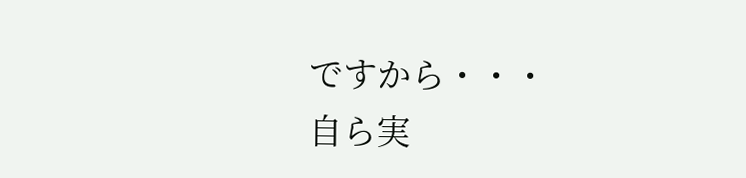ですから・・・
自ら実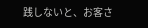践しないと、お客さ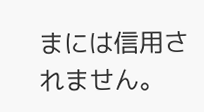まには信用されません。